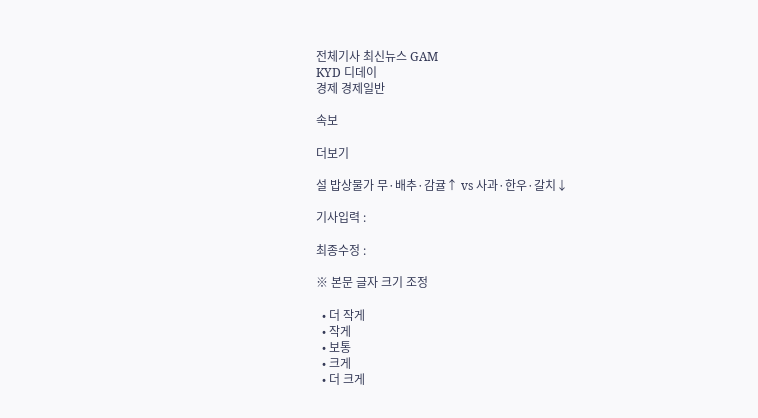전체기사 최신뉴스 GAM
KYD 디데이
경제 경제일반

속보

더보기

설 밥상물가 무·배추·감귤↑ vs 사과·한우·갈치↓

기사입력 :

최종수정 :

※ 본문 글자 크기 조정

  • 더 작게
  • 작게
  • 보통
  • 크게
  • 더 크게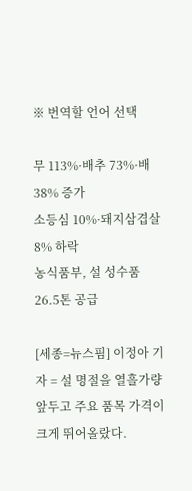※ 번역할 언어 선택

무 113%·배추 73%·배 38% 증가
소등심 10%·돼지삼겹살 8% 하락
농식품부, 설 성수품 26.5톤 공급

[세종=뉴스핌] 이정아 기자 = 설 명절을 열흘가량 앞두고 주요 품목 가격이 크게 뛰어올랐다.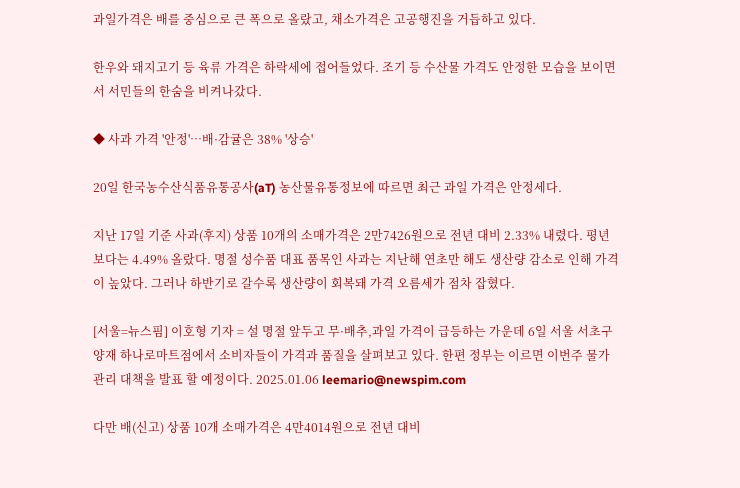과일가격은 배를 중심으로 큰 폭으로 올랐고, 채소가격은 고공행진을 거듭하고 있다.

한우와 돼지고기 등 육류 가격은 하락세에 접어들었다. 조기 등 수산물 가격도 안정한 모습을 보이면서 서민들의 한숨을 비켜나갔다.

◆ 사과 가격 '안정'…배·감귤은 38% '상승'

20일 한국농수산식품유통공사(aT) 농산물유통정보에 따르면 최근 과일 가격은 안정세다.

지난 17일 기준 사과(후지) 상품 10개의 소매가격은 2만7426원으로 전년 대비 2.33% 내렸다. 평년보다는 4.49% 올랐다. 명절 성수품 대표 품목인 사과는 지난해 연초만 해도 생산량 감소로 인해 가격이 높았다. 그러나 하반기로 갈수록 생산량이 회복돼 가격 오름세가 점차 잡혔다.

[서울=뉴스핌] 이호형 기자 = 설 명절 앞두고 무·배추,과일 가격이 급등하는 가운데 6일 서울 서초구 양재 하나로마트점에서 소비자들이 가격과 품질을 살펴보고 있다. 한편 정부는 이르면 이번주 물가 관리 대책을 발표 할 예정이다. 2025.01.06 leemario@newspim.com

다만 배(신고) 상품 10개 소매가격은 4만4014원으로 전년 대비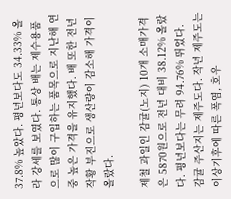37.8% 높았다. 평년보다도 34.33% 올라 강세를 보였다. 통상 배는 제수용품으로 많이 구입하는 품목으로 지난해 연중 높은 가격을 유지했다. 배 또한 전년 작황 부진으로 생산량이 감소해 가격이 올랐다.

제철 과일인 감귤(노지) 10개 소매가격은 5870원으로 전년 대비 38.12% 올랐다. 평년보다는 무려 94.76% 뛰었다. 감귤 주산지는 제주도다. 작년 제주도는 이상기후에 따른 폭염, 호우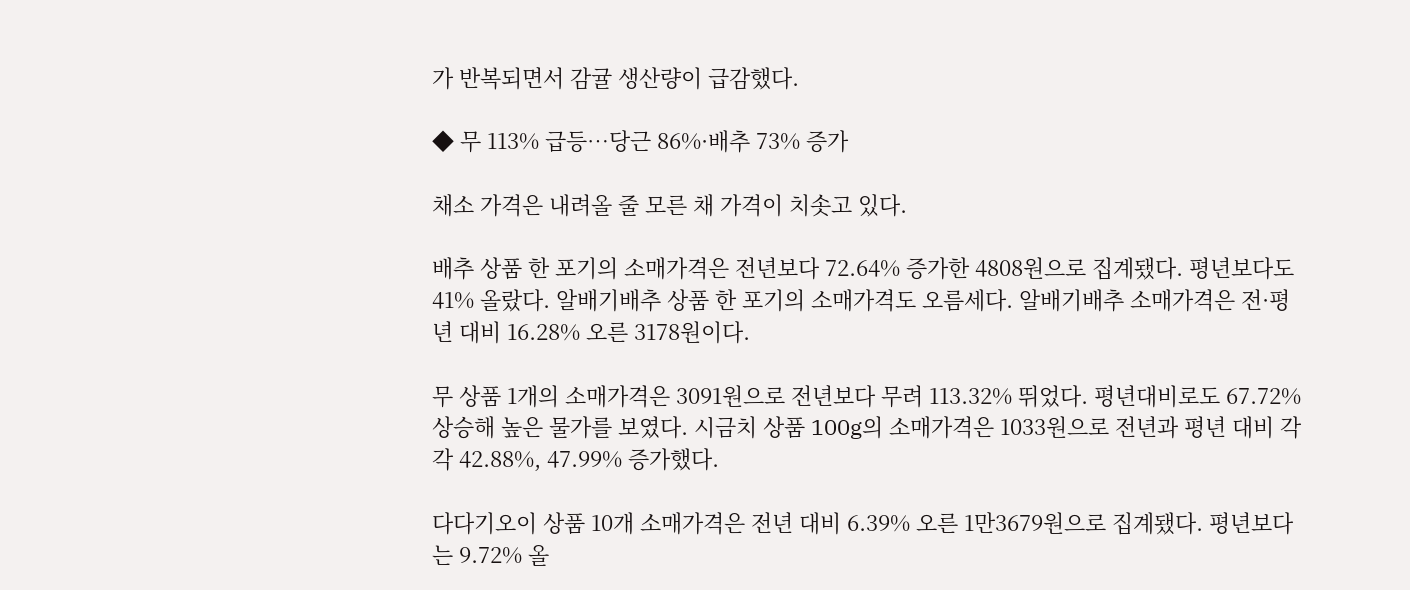가 반복되면서 감귤 생산량이 급감했다.

◆ 무 113% 급등…당근 86%·배추 73% 증가

채소 가격은 내려올 줄 모른 채 가격이 치솟고 있다.

배추 상품 한 포기의 소매가격은 전년보다 72.64% 증가한 4808원으로 집계됐다. 평년보다도 41% 올랐다. 알배기배추 상품 한 포기의 소매가격도 오름세다. 알배기배추 소매가격은 전·평년 대비 16.28% 오른 3178원이다.

무 상품 1개의 소매가격은 3091원으로 전년보다 무려 113.32% 뛰었다. 평년대비로도 67.72% 상승해 높은 물가를 보였다. 시금치 상품 100g의 소매가격은 1033원으로 전년과 평년 대비 각각 42.88%, 47.99% 증가했다.

다다기오이 상품 10개 소매가격은 전년 대비 6.39% 오른 1만3679원으로 집계됐다. 평년보다는 9.72% 올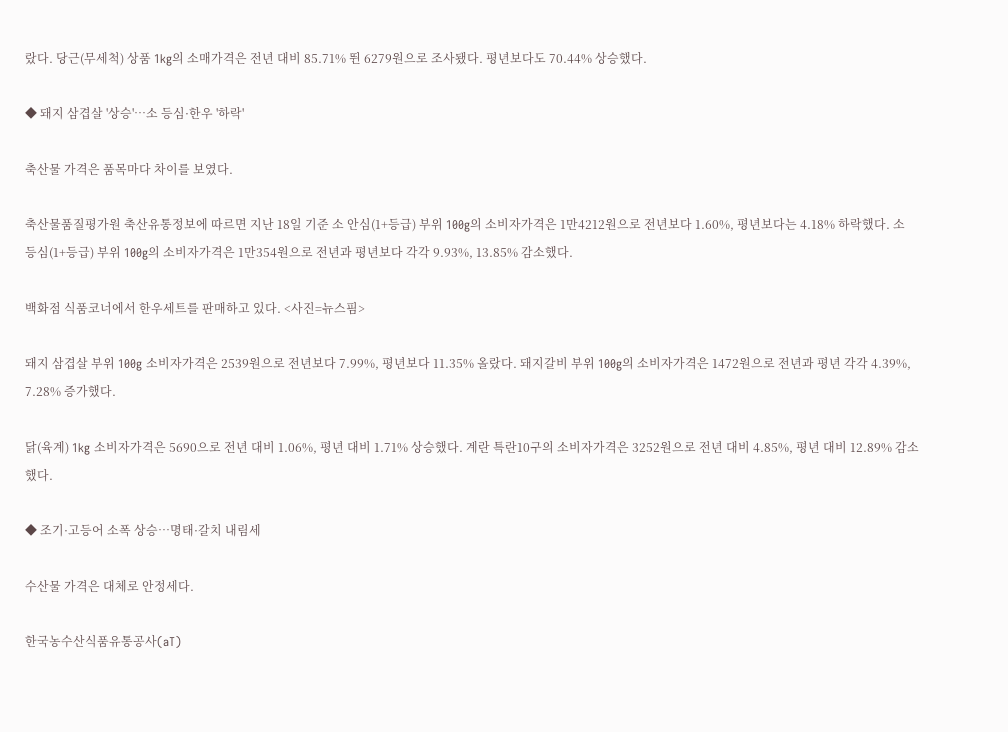랐다. 당근(무세척) 상품 1kg의 소매가격은 전년 대비 85.71% 뛴 6279원으로 조사됐다. 평년보다도 70.44% 상승했다.

◆ 돼지 삼겹살 '상승'…소 등심·한우 '하락'

축산물 가격은 품목마다 차이를 보였다.

축산물품질평가원 축산유통정보에 따르면 지난 18일 기준 소 안심(1+등급) 부위 100g의 소비자가격은 1만4212원으로 전년보다 1.60%, 평년보다는 4.18% 하락했다. 소 등심(1+등급) 부위 100g의 소비자가격은 1만354원으로 전년과 평년보다 각각 9.93%, 13.85% 감소했다.

백화점 식품코너에서 한우세트를 판매하고 있다. <사진=뉴스핌>

돼지 삼겹살 부위 100g 소비자가격은 2539원으로 전년보다 7.99%, 평년보다 11.35% 올랐다. 돼지갈비 부위 100g의 소비자가격은 1472원으로 전년과 평년 각각 4.39%, 7.28% 증가했다.

닭(육계) 1kg 소비자가격은 5690으로 전년 대비 1.06%, 평년 대비 1.71% 상승했다. 계란 특란10구의 소비자가격은 3252원으로 전년 대비 4.85%, 평년 대비 12.89% 감소했다.

◆ 조기·고등어 소폭 상승…명태·갈치 내림세

수산물 가격은 대체로 안정세다.

한국농수산식품유통공사(aT)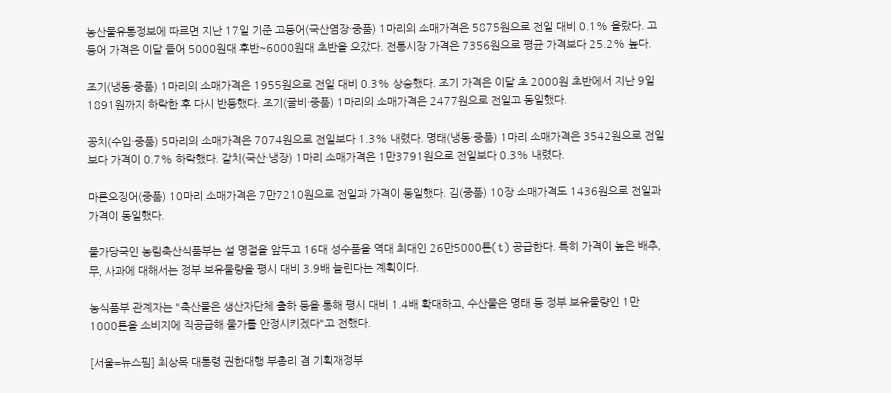농산물유통정보에 따르면 지난 17일 기준 고등어(국산염장·중품) 1마리의 소매가격은 5875원으로 전일 대비 0.1% 올랐다. 고등어 가격은 이달 들어 5000원대 후반~6000원대 초반을 오갔다. 전통시장 가격은 7356원으로 평균 가격보다 25.2% 높다.

조기(냉동·중품) 1마리의 소매가격은 1955원으로 전일 대비 0.3% 상승했다. 조기 가격은 이달 초 2000원 초반에서 지난 9일 1891원까지 하락한 후 다시 반등했다. 조기(굴비·중품) 1마리의 소매가격은 2477원으로 전일고 동일했다.

꽁치(수입·중품) 5마리의 소매가격은 7074원으로 전일보다 1.3% 내렸다. 명태(냉동·중품) 1마리 소매가격은 3542원으로 전일보다 가격이 0.7% 하락했다. 갈치(국산·냉장) 1마리 소매가격은 1만3791원으로 전일보다 0.3% 내렸다.

마른오징어(중품) 10마리 소매가격은 7만7210원으로 전일과 가격이 동일했다. 김(중품) 10장 소매가격도 1436원으로 전일과 가격이 동일했다.

물가당국인 농림축산식품부는 설 명절을 앞두고 16대 성수품을 역대 최대인 26만5000톤(t) 공급한다. 특히 가격이 높은 배추, 무, 사과에 대해서는 정부 보유물량을 평시 대비 3.9배 늘린다는 계획이다.

농식품부 관계자는 "축산물은 생산자단체 출하 등을 통해 평시 대비 1.4배 확대하고, 수산물은 명태 등 정부 보유물량인 1만1000톤을 소비지에 직공급해 물가를 안정시키겠다"고 전했다.

[서울=뉴스핌] 최상목 대통령 권한대행 부총리 겸 기획재정부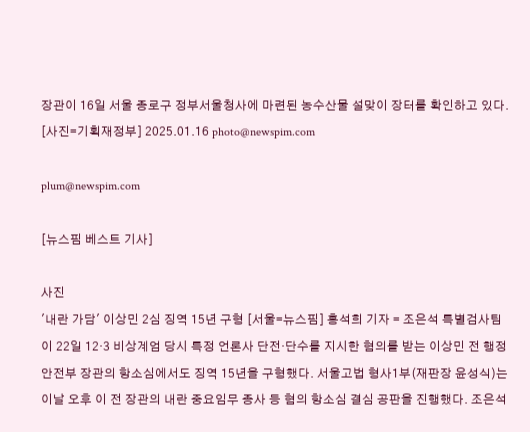장관이 16일 서울 종로구 정부서울청사에 마련된 농수산물 설맞이 장터를 확인하고 있다. [사진=기획재정부] 2025.01.16 photo@newspim.com

plum@newspim.com

[뉴스핌 베스트 기사]

사진
'내란 가담' 이상민 2심 징역 15년 구형 [서울=뉴스핌] 홍석희 기자 = 조은석 특별검사팀이 22일 12·3 비상계엄 당시 특정 언론사 단전·단수를 지시한 혐의를 받는 이상민 전 행정안전부 장관의 항소심에서도 징역 15년을 구형했다. 서울고법 형사1부(재판장 윤성식)는 이날 오후 이 전 장관의 내란 중요임무 종사 등 혐의 항소심 결심 공판을 진행했다. 조은석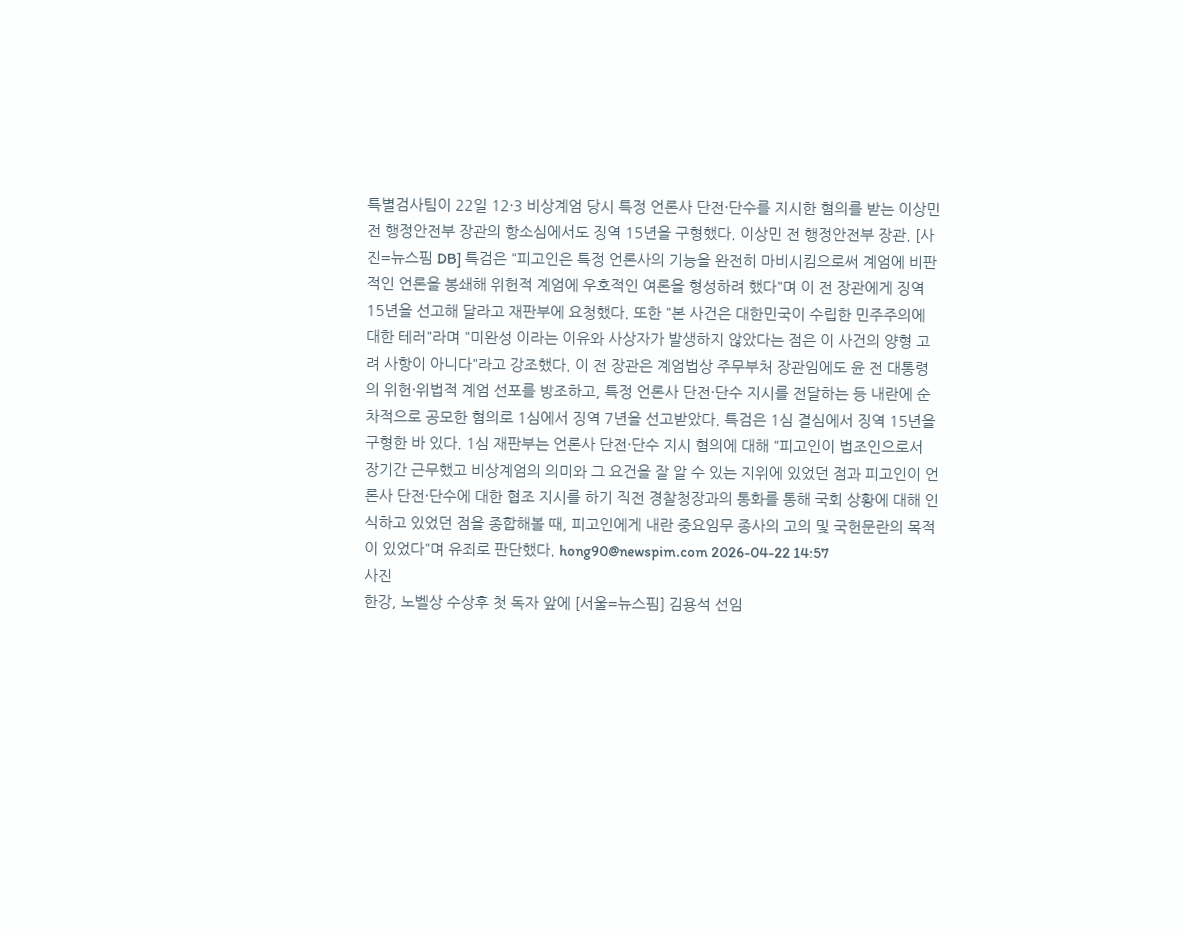특별검사팀이 22일 12·3 비상계엄 당시 특정 언론사 단전·단수를 지시한 혐의를 받는 이상민 전 행정안전부 장관의 항소심에서도 징역 15년을 구형했다. 이상민 전 행정안전부 장관. [사진=뉴스핌 DB] 특검은 "피고인은 특정 언론사의 기능을 완전히 마비시킴으로써 계엄에 비판적인 언론을 봉쇄해 위헌적 계엄에 우호적인 여론을 형성하려 했다"며 이 전 장관에게 징역 15년을 선고해 달라고 재판부에 요청했다. 또한 "본 사건은 대한민국이 수립한 민주주의에 대한 테러"라며 "미완성 이라는 이유와 사상자가 발생하지 않았다는 점은 이 사건의 양형 고려 사항이 아니다"라고 강조했다. 이 전 장관은 계엄법상 주무부처 장관임에도 윤 전 대통령의 위헌·위법적 계엄 선포를 방조하고, 특정 언론사 단전·단수 지시를 전달하는 등 내란에 순차적으로 공모한 혐의로 1심에서 징역 7년을 선고받았다. 특검은 1심 결심에서 징역 15년을 구형한 바 있다. 1심 재판부는 언론사 단전·단수 지시 혐의에 대해 "피고인이 법조인으로서 장기간 근무했고 비상계엄의 의미와 그 요건을 잘 알 수 있는 지위에 있었던 점과 피고인이 언론사 단전·단수에 대한 협조 지시를 하기 직전 경찰청장과의 통화를 통해 국회 상황에 대해 인식하고 있었던 점을 종합해볼 때, 피고인에게 내란 중요임무 종사의 고의 및 국헌문란의 목적이 있었다"며 유죄로 판단했다. hong90@newspim.com 2026-04-22 14:57
사진
한강, 노벨상 수상후 첫 독자 앞에 [서울=뉴스핌] 김용석 선임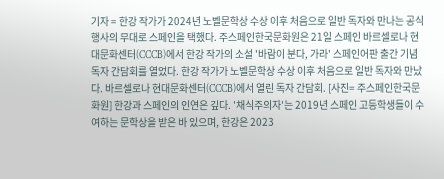기자 = 한강 작가가 2024년 노벨문학상 수상 이후 처음으로 일반 독자와 만나는 공식 행사의 무대로 스페인을 택했다. 주스페인한국문화원은 21일 스페인 바르셀로나 현대문화센터(CCCB)에서 한강 작가의 소설 '바람이 분다, 가라' 스페인어판 출간 기념 독자 간담회를 열었다. 한강 작가가 노벨문학상 수상 이후 처음으로 일반 독자와 만났다. 바르셀로나 현대문화센터(CCCB)에서 열린 독자 간담회. [사진= 주스페인한국문화원] 한강과 스페인의 인연은 깊다. '채식주의자'는 2019년 스페인 고등학생들이 수여하는 문학상을 받은 바 있으며, 한강은 2023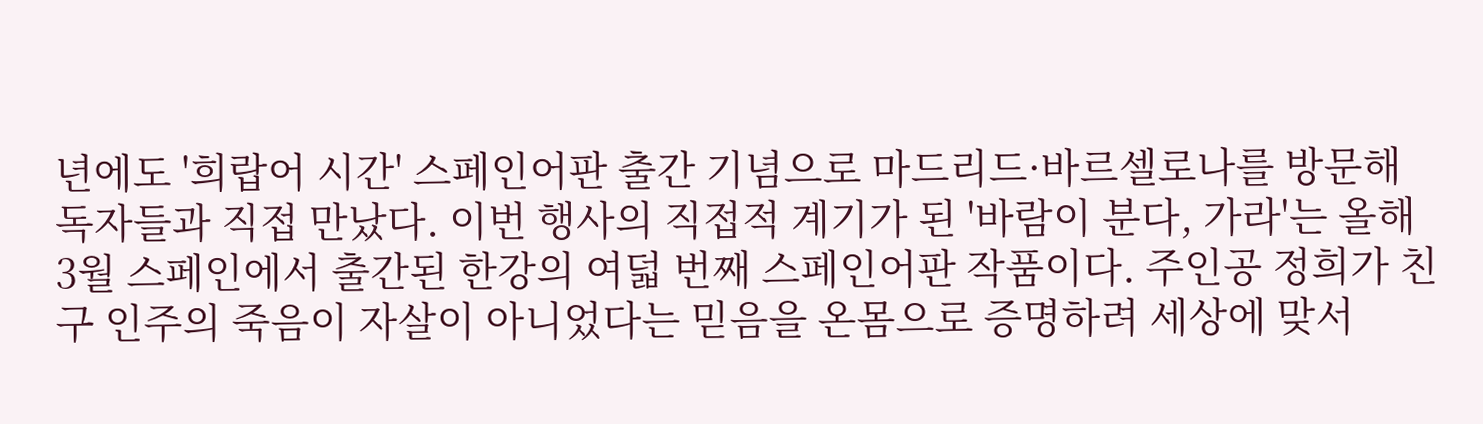년에도 '희랍어 시간' 스페인어판 출간 기념으로 마드리드·바르셀로나를 방문해 독자들과 직접 만났다. 이번 행사의 직접적 계기가 된 '바람이 분다, 가라'는 올해 3월 스페인에서 출간된 한강의 여덟 번째 스페인어판 작품이다. 주인공 정희가 친구 인주의 죽음이 자살이 아니었다는 믿음을 온몸으로 증명하려 세상에 맞서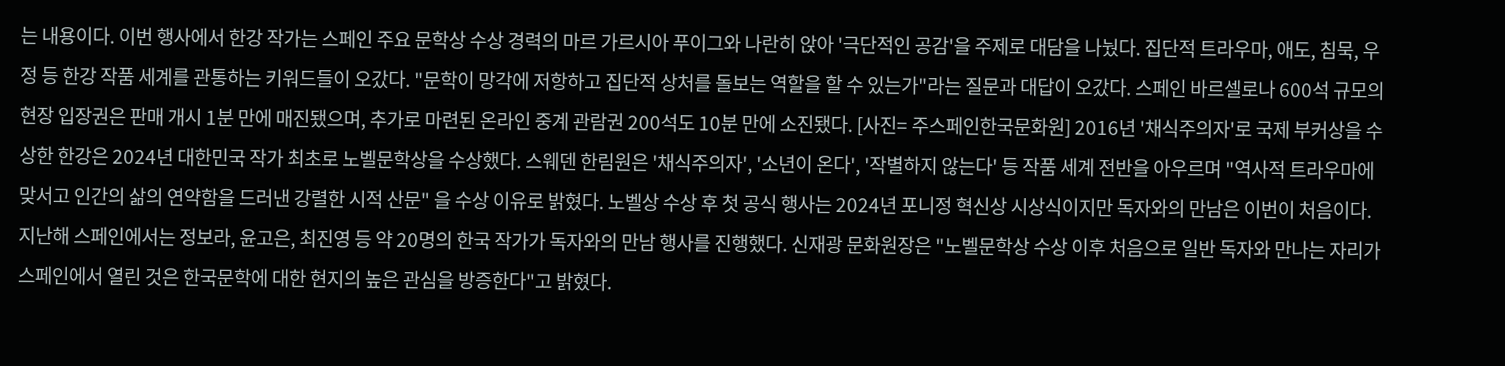는 내용이다. 이번 행사에서 한강 작가는 스페인 주요 문학상 수상 경력의 마르 가르시아 푸이그와 나란히 앉아 '극단적인 공감'을 주제로 대담을 나눴다. 집단적 트라우마, 애도, 침묵, 우정 등 한강 작품 세계를 관통하는 키워드들이 오갔다. "문학이 망각에 저항하고 집단적 상처를 돌보는 역할을 할 수 있는가"라는 질문과 대답이 오갔다. 스페인 바르셀로나 600석 규모의 현장 입장권은 판매 개시 1분 만에 매진됐으며, 추가로 마련된 온라인 중계 관람권 200석도 10분 만에 소진됐다. [사진= 주스페인한국문화원] 2016년 '채식주의자'로 국제 부커상을 수상한 한강은 2024년 대한민국 작가 최초로 노벨문학상을 수상했다. 스웨덴 한림원은 '채식주의자', '소년이 온다', '작별하지 않는다' 등 작품 세계 전반을 아우르며 "역사적 트라우마에 맞서고 인간의 삶의 연약함을 드러낸 강렬한 시적 산문" 을 수상 이유로 밝혔다. 노벨상 수상 후 첫 공식 행사는 2024년 포니정 혁신상 시상식이지만 독자와의 만남은 이번이 처음이다. 지난해 스페인에서는 정보라, 윤고은, 최진영 등 약 20명의 한국 작가가 독자와의 만남 행사를 진행했다. 신재광 문화원장은 "노벨문학상 수상 이후 처음으로 일반 독자와 만나는 자리가 스페인에서 열린 것은 한국문학에 대한 현지의 높은 관심을 방증한다"고 밝혔다.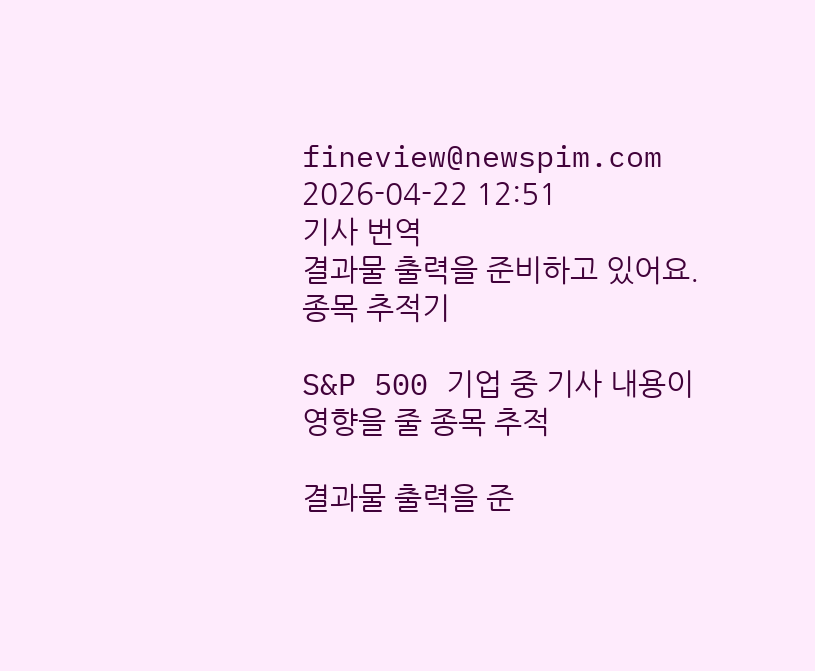fineview@newspim.com 2026-04-22 12:51
기사 번역
결과물 출력을 준비하고 있어요.
종목 추적기

S&P 500 기업 중 기사 내용이 영향을 줄 종목 추적

결과물 출력을 준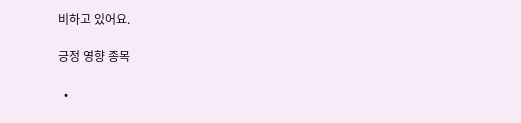비하고 있어요.

긍정 영향 종목

  •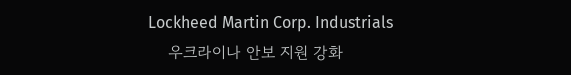Lockheed Martin Corp. Industrials
    우크라이나 안보 지원 강화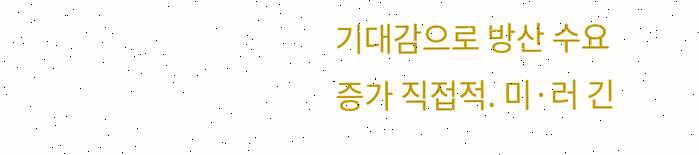기대감으로 방산 수요 증가 직접적. 미·러 긴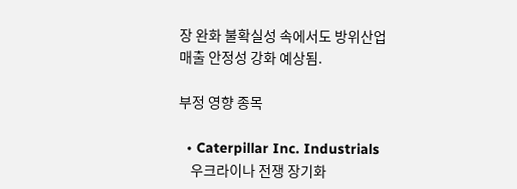장 완화 불확실성 속에서도 방위산업 매출 안정성 강화 예상됨.

부정 영향 종목

  • Caterpillar Inc. Industrials
    우크라이나 전쟁 장기화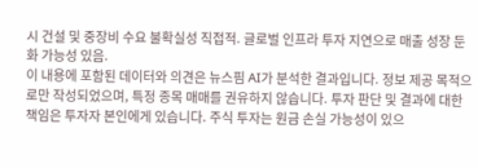시 건설 및 중장비 수요 불확실성 직접적. 글로벌 인프라 투자 지연으로 매출 성장 둔화 가능성 있음.
이 내용에 포함된 데이터와 의견은 뉴스핌 AI가 분석한 결과입니다. 정보 제공 목적으로만 작성되었으며, 특정 종목 매매를 권유하지 않습니다. 투자 판단 및 결과에 대한 책임은 투자자 본인에게 있습니다. 주식 투자는 원금 손실 가능성이 있으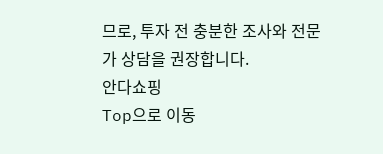므로, 투자 전 충분한 조사와 전문가 상담을 권장합니다.
안다쇼핑
Top으로 이동